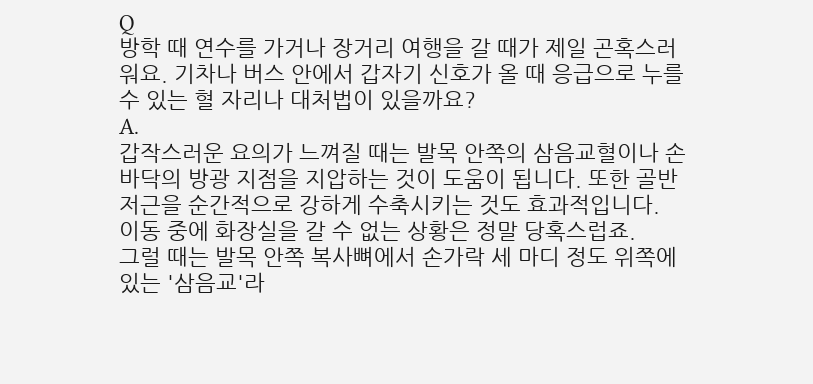Q
방학 때 연수를 가거나 장거리 여행을 갈 때가 제일 곤혹스러워요. 기차나 버스 안에서 갑자기 신호가 올 때 응급으로 누를 수 있는 혈 자리나 대처법이 있을까요?
A.
갑작스러운 요의가 느껴질 때는 발목 안쪽의 삼음교혈이나 손바닥의 방광 지점을 지압하는 것이 도움이 됩니다. 또한 골반저근을 순간적으로 강하게 수축시키는 것도 효과적입니다.
이동 중에 화장실을 갈 수 없는 상황은 정말 당혹스럽죠.
그럴 때는 발목 안쪽 복사뼈에서 손가락 세 마디 정도 위쪽에 있는 '삼음교'라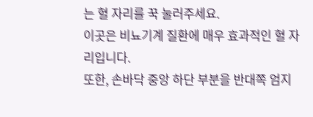는 혈 자리를 꾹 눌러주세요.
이곳은 비뇨기계 질환에 매우 효과적인 혈 자리입니다.
또한, 손바닥 중앙 하단 부분을 반대쪽 엄지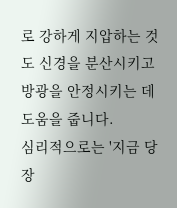로 강하게 지압하는 것도 신경을 분산시키고 방광을 안정시키는 데 도움을 줍니다.
심리적으로는 '지금 당장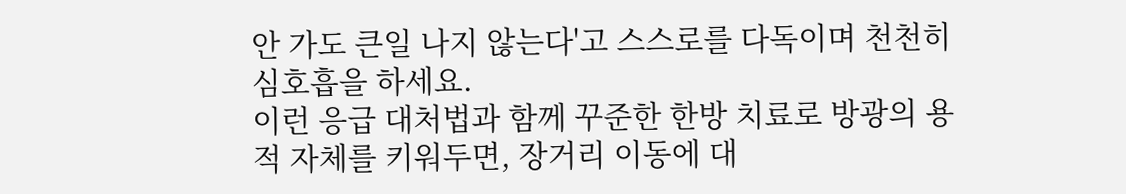안 가도 큰일 나지 않는다'고 스스로를 다독이며 천천히 심호흡을 하세요.
이런 응급 대처법과 함께 꾸준한 한방 치료로 방광의 용적 자체를 키워두면, 장거리 이동에 대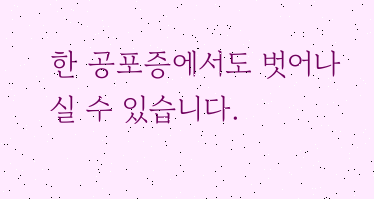한 공포증에서도 벗어나실 수 있습니다.